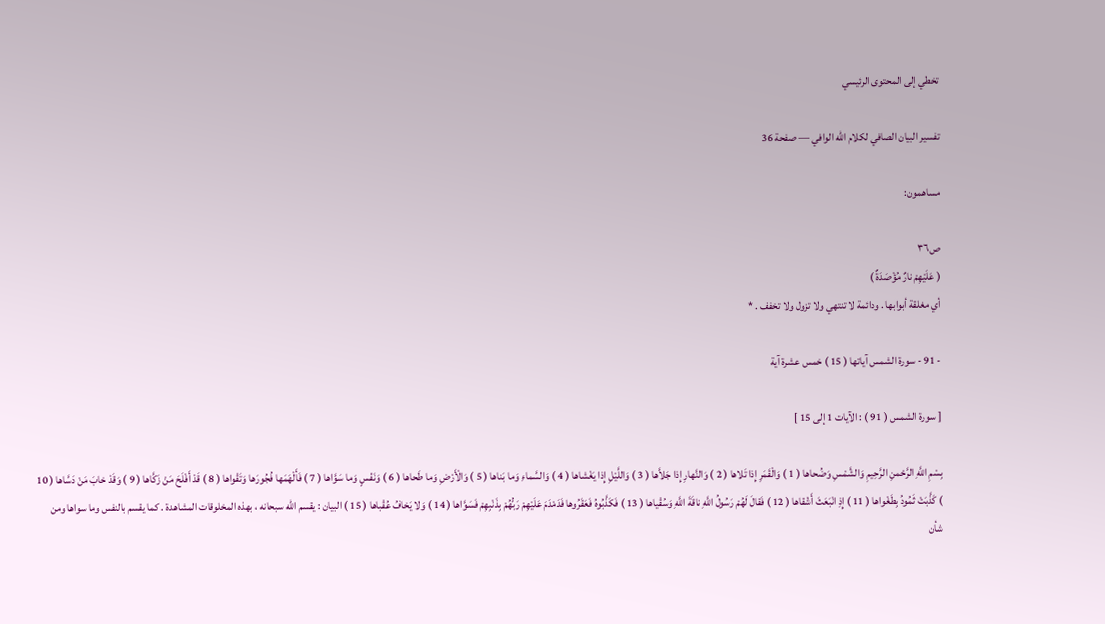تخطي إلى المحتوى الرئيسي

تفسير البيان الصافي لكلام الله الوافي — صفحة 36

مساهمون:

ص٣٦
( عَلَيْهِمْ نارٌ مُؤْصَدَةٌ )
أي مغلقة أبوابها . ودائمة لا تنتهي ولا تزول ولا تخفف . *

- 91 - سورة الشمس آياتها ( 15 ) خمس عشرة آية

[ سورة الشمس ( 91 ) : الآيات 1 إلى 15 ]

بِسْمِ اللَّهِ الرَّحْمنِ الرَّحِيمِ وَالشَّمْسِ وَضُحاها ( 1 ) وَالْقَمَرِ إِذا تَلاها ( 2 ) وَالنَّهارِ إِذا جَلاَّها ( 3 ) وَاللَّيْلِ إِذا يَغْشاها ( 4 ) وَالسَّماءِ وَما بَناها ( 5 ) وَالْأَرْضِ وَما طَحاها ( 6 ) وَنَفْسٍ وَما سَوَّاها ( 7 ) فَأَلْهَمَها فُجُورَها وَتَقْواها ( 8 ) قَدْ أَفْلَحَ مَنْ زَكَّاها ( 9 ) وَقَدْ خابَ مَنْ دَسَّاها ( 10 ) كَذَّبَتْ ثَمُودُ بِطَغْواها ( 11 ) إِذِ انْبَعَثَ أَشْقاها ( 12 ) فَقالَ لَهُمْ رَسُولُ اللَّهِ ناقَةَ اللَّهِ وَسُقْياها ( 13 ) فَكَذَّبُوهُ فَعَقَرُوها فَدَمْدَمَ عَلَيْهِمْ رَبُّهُمْ بِذَنْبِهِمْ فَسَوَّاها ( 14 ) وَلا يَخافُ عُقْباها ( 15 ) البيان : يقسم اللّه سبحانه ، بهذه المخلوقات المشاهدة . كما يقسم بالنفس وما سواها ومن شأن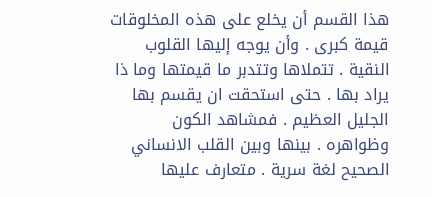هذا القسم أن يخلع على هذه المخلوقات قيمة كبرى . وأن يوجه إليها القلوب النقية . تتملاها وتتدبر ما قيمتها وما ذا يراد بها . حتى استحقت ان يقسم بها الجليل العظيم . فمشاهد الكون وظواهره . بينها وبين القلب الانساني الصحيح لغة سرية . متعارف عليها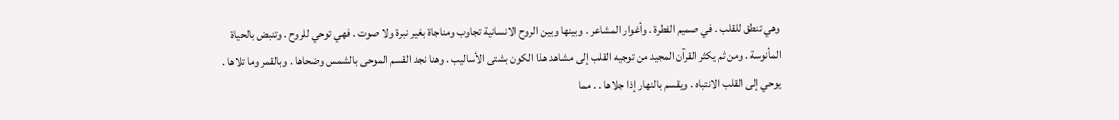وهي تنطق للقلب . في صميم الفطرة . وأغوار المشاعر . وبينها وبين الروح الانسانية تجاوب ومناجاة بغير نبرة ولا صوت . فهي توحي للروح . وتنبض بالحياة المأنوسة . ومن ثم يكثر القرآن المجيد من توجيه القلب إلى مشاهد هذا الكون بشتى الأساليب . وهنا نجد القسم الموحى بالشمس وضحاها . وبالقمر وما تلاها . يوحي إلى القلب الانتباه . ويقسم بالنهار إذا جلاها . . مما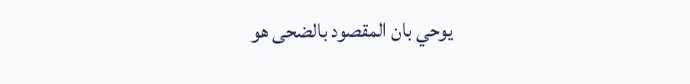يوحي بان المقصود بالضحى هو